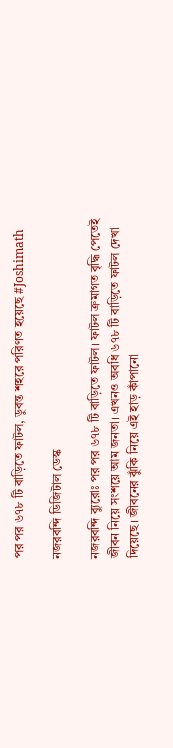পর পর ৬৭৮ টি বাড়িতে ফাটল, ডুবন্ত শহরে পরিণত হয়েছে #Joshimath

নজরবন্দি ডিজিটাল ডেস্ক

নজরবন্দি ব্যুরোঃ পর পর ৬৭৮ টি বাড়িতে ফাটল। ফাটল ক্রমাগত বৃদ্ধি পেতেই জীবন নিয়ে সংশয়ে আম জনতা। এখনও অবধি ৬৭৮ টি বাড়িতে ফাটল দেখা দিয়েছে। জীবনের ঝুঁকি নিয়ে এই হাড় কাঁপানো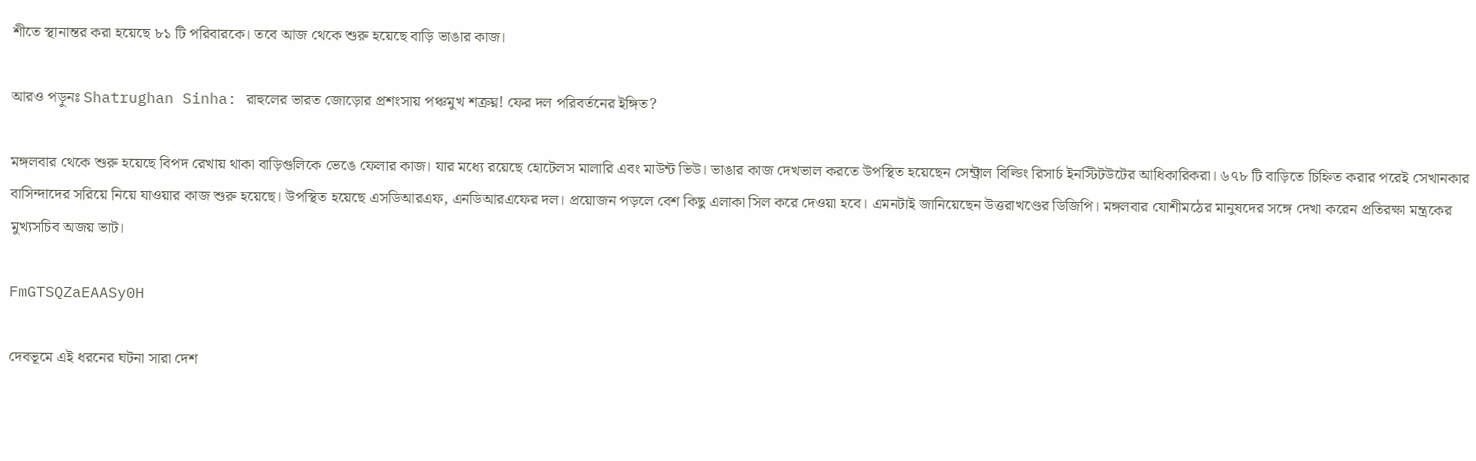শীতে স্থানান্তর করা হয়েছে ৮১ টি পরিবারকে। তবে আজ থেকে শুরু হয়েছে বাড়ি ভাঙার কাজ।

আরও পড়ুনঃ Shatrughan Sinha: রাহুলের ভারত জোড়োর প্রশংসায় পঞ্চমুখ শত্রুঘ্ন! ফের দল পরিবর্তনের ইঙ্গিত?

মঙ্গলবার থেকে শুরু হয়েছে বিপদ রেখায় থাকা বাড়িগুলিকে ভেঙে ফেলার কাজ। যার মধ্যে রয়েছে হোটেলস মালারি এবং মাউন্ট ভিউ। ভাঙার কাজ দেখভাল করতে উপস্থিত হয়েছেন সেন্ট্রাল বিল্ডিং রিসার্চ ইনস্টিটউটের আধিকারিকরা। ৬৭৮ টি বাড়িতে চিহ্নিত করার পরেই সেখানকার বাসিন্দাদের সরিয়ে নিয়ে যাওয়ার কাজ শুরু হয়েছে। উপস্থিত হয়েছে এসডিআরএফ, এনডিআরএফের দল। প্রয়োজন পড়লে বেশ কিছু এলাকা সিল করে দেওয়া হবে। এমনটাই জানিয়েছেন উত্তরাখণ্ডের ডিজিপি। মঙ্গলবার যোশীমঠের মানুষদের সঙ্গে দেখা করেন প্রতিরক্ষা মন্ত্রকের মুখ্যসচিব অজয় ভাট।

FmGTSQZaEAASy0H

দেবভূমে এই ধরনের ঘটনা সারা দেশ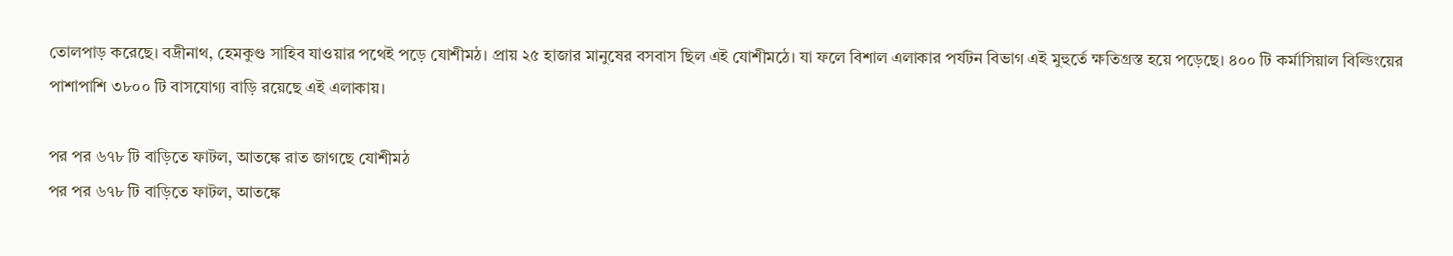তোলপাড় করেছে। বদ্রীনাথ, হেমকুণ্ড সাহিব যাওয়ার পথেই পড়ে যোশীমঠ। প্রায় ২৫ হাজার মানুষের বসবাস ছিল এই যোশীমঠে। যা ফলে বিশাল এলাকার পর্যটন বিভাগ এই মুহুর্তে ক্ষতিগ্রস্ত হয়ে পড়েছে। ৪০০ টি কর্মাসিয়াল বিল্ডিংয়ের পাশাপাশি ৩৮০০ টি বাসযোগ্য বাড়ি রয়েছে এই এলাকায়।

পর পর ৬৭৮ টি বাড়িতে ফাটল, আতঙ্কে রাত জাগছে যোশীমঠ
পর পর ৬৭৮ টি বাড়িতে ফাটল, আতঙ্কে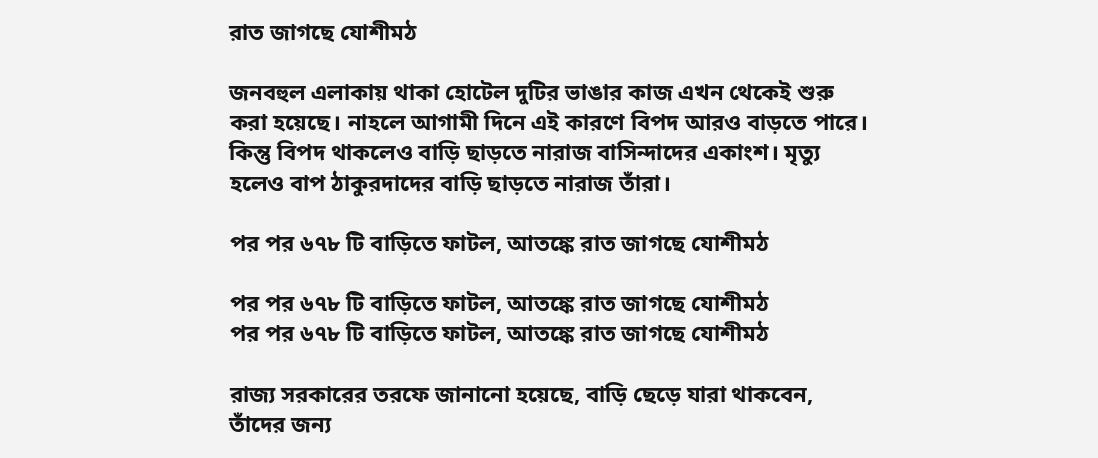রাত জাগছে যোশীমঠ

জনবহুল এলাকায় থাকা হোটেল দুটির ভাঙার কাজ এখন থেকেই শুরু করা হয়েছে। নাহলে আগামী দিনে এই কারণে বিপদ আরও বাড়তে পারে। কিন্তু বিপদ থাকলেও বাড়ি ছাড়তে নারাজ বাসিন্দাদের একাংশ। মৃত্যু হলেও বাপ ঠাকুরদাদের বাড়ি ছাড়তে নারাজ তাঁরা।

পর পর ৬৭৮ টি বাড়িতে ফাটল, আতঙ্কে রাত জাগছে যোশীমঠ

পর পর ৬৭৮ টি বাড়িতে ফাটল, আতঙ্কে রাত জাগছে যোশীমঠ
পর পর ৬৭৮ টি বাড়িতে ফাটল, আতঙ্কে রাত জাগছে যোশীমঠ

রাজ্য সরকারের তরফে জানানো হয়েছে, বাড়ি ছেড়ে যারা থাকবেন, তাঁদের জন্য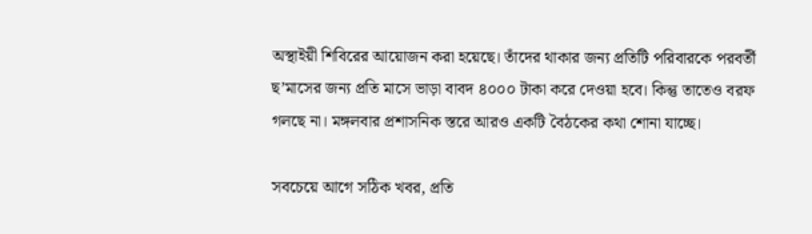অস্থাইয়ী শিবিরের আয়োজন করা হয়েছে। তাঁদের থাকার জন্য প্রতিটি পরিবারকে পরবর্তী ছ’মাসের জন্য প্রতি মাসে ভাড়া বাবদ ৪০০০ টাকা করে দেওয়া হবে। কিন্তু তাতেও বরফ গলছে না। মঙ্গলবার প্রশাসনিক স্তরে আরও একটি বৈঠকের কথা শোনা যাচ্ছে।

সবচেয়ে আগে সঠিক খবর, প্রতি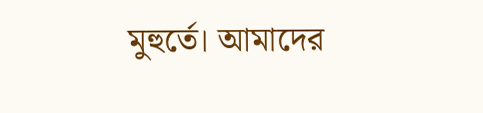মুহুর্তে। আমাদের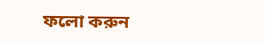ফলো করুন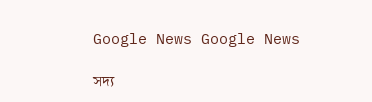Google News Google News

সদ্য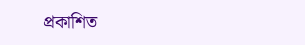প্রকাশিত